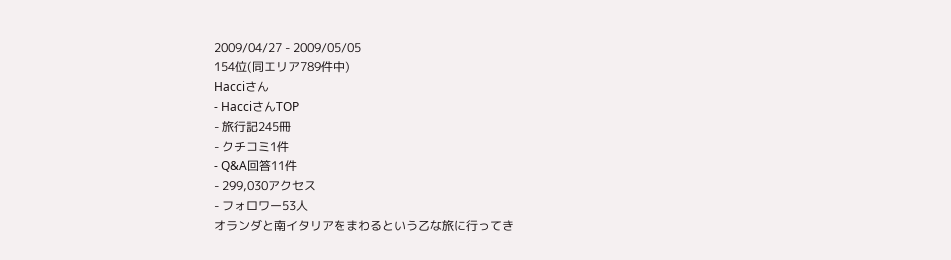2009/04/27 - 2009/05/05
154位(同エリア789件中)
Hacciさん
- HacciさんTOP
- 旅行記245冊
- クチコミ1件
- Q&A回答11件
- 299,030アクセス
- フォロワー53人
オランダと南イタリアをまわるという乙な旅に行ってき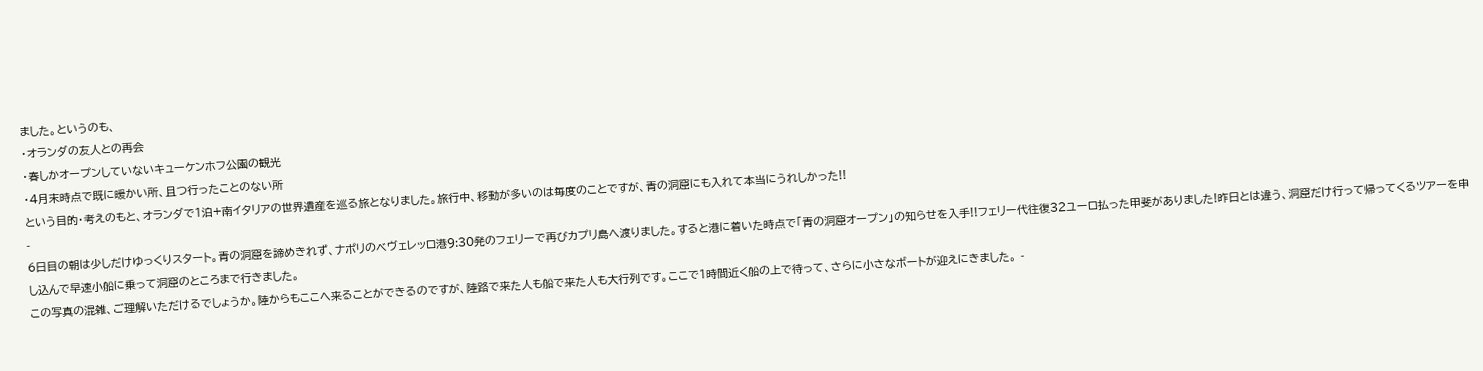ました。というのも、
・オランダの友人との再会
・春しかオープンしていないキューケンホフ公園の観光
・4月末時点で既に暖かい所、且つ行ったことのない所
という目的・考えのもと、オランダで1泊+南イタリアの世界遺産を巡る旅となりました。旅行中、移動が多いのは毎度のことですが、青の洞窟にも入れて本当にうれしかった!!
-
6日目の朝は少しだけゆっくりスタート。青の洞窟を諦めきれず、ナポリのベヴェレッロ港9:30発のフェリーで再びカプリ島へ渡りました。すると港に着いた時点で「青の洞窟オープン」の知らせを入手!!フェリー代往復32ユーロ払った甲斐がありました!昨日とは違う、洞窟だけ行って帰ってくるツアーを申し込んで早速小船に乗って洞窟のところまで行きました。
この写真の混雑、ご理解いただけるでしょうか。陸からもここへ来ることができるのですが、陸路で来た人も船で来た人も大行列です。ここで1時間近く船の上で待って、さらに小さなボートが迎えにきました。 -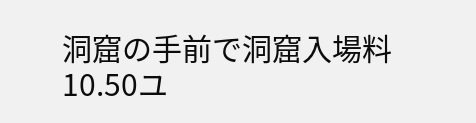洞窟の手前で洞窟入場料10.50ユ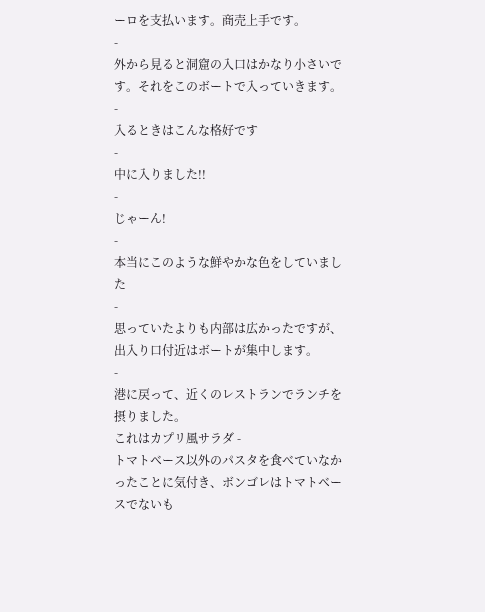ーロを支払います。商売上手です。
-
外から見ると洞窟の入口はかなり小さいです。それをこのボートで入っていきます。
-
入るときはこんな格好です
-
中に入りました!!
-
じゃーん!
-
本当にこのような鮮やかな色をしていました
-
思っていたよりも内部は広かったですが、出入り口付近はボートが集中します。
-
港に戻って、近くのレストランでランチを摂りました。
これはカプリ風サラダ -
トマトベース以外のパスタを食べていなかったことに気付き、ボンゴレはトマトベースでないも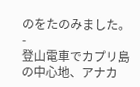のをたのみました。
-
登山電車でカプリ島の中心地、アナカ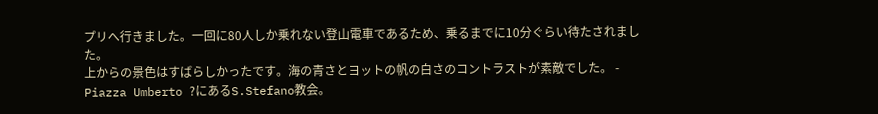プリへ行きました。一回に80人しか乗れない登山電車であるため、乗るまでに10分ぐらい待たされました。
上からの景色はすばらしかったです。海の青さとヨットの帆の白さのコントラストが素敵でした。 -
Piazza Umberto ?にあるS.Stefano教会。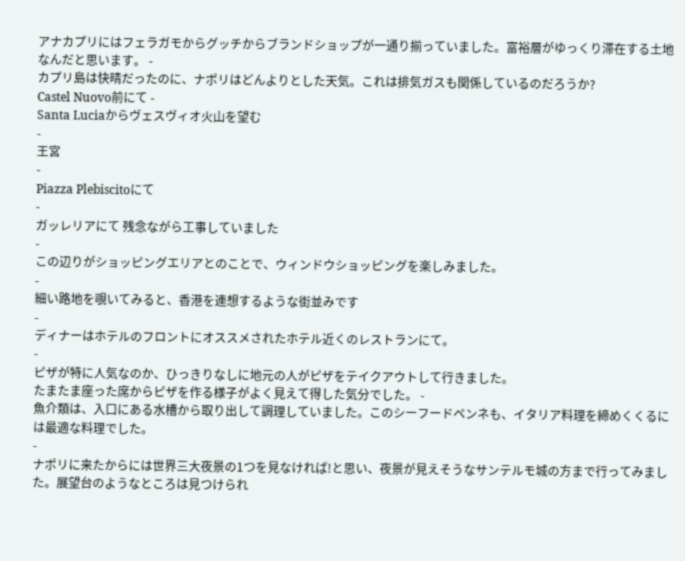アナカプリにはフェラガモからグッチからブランドショップが一通り揃っていました。富裕層がゆっくり滞在する土地なんだと思います。 -
カプリ島は快晴だったのに、ナポリはどんよりとした天気。これは排気ガスも関係しているのだろうか?
Castel Nuovo前にて -
Santa Luciaからヴェスヴィオ火山を望む
-
王宮
-
Piazza Plebiscitoにて
-
ガッレリアにて 残念ながら工事していました
-
この辺りがショッピングエリアとのことで、ウィンドウショッピングを楽しみました。
-
細い路地を覗いてみると、香港を連想するような街並みです
-
ディナーはホテルのフロントにオススメされたホテル近くのレストランにて。
-
ピザが特に人気なのか、ひっきりなしに地元の人がピザをテイクアウトして行きました。
たまたま座った席からピザを作る様子がよく見えて得した気分でした。 -
魚介類は、入口にある水槽から取り出して調理していました。このシーフードペンネも、イタリア料理を締めくくるには最適な料理でした。
-
ナポリに来たからには世界三大夜景の1つを見なければ!と思い、夜景が見えそうなサンテルモ城の方まで行ってみました。展望台のようなところは見つけられ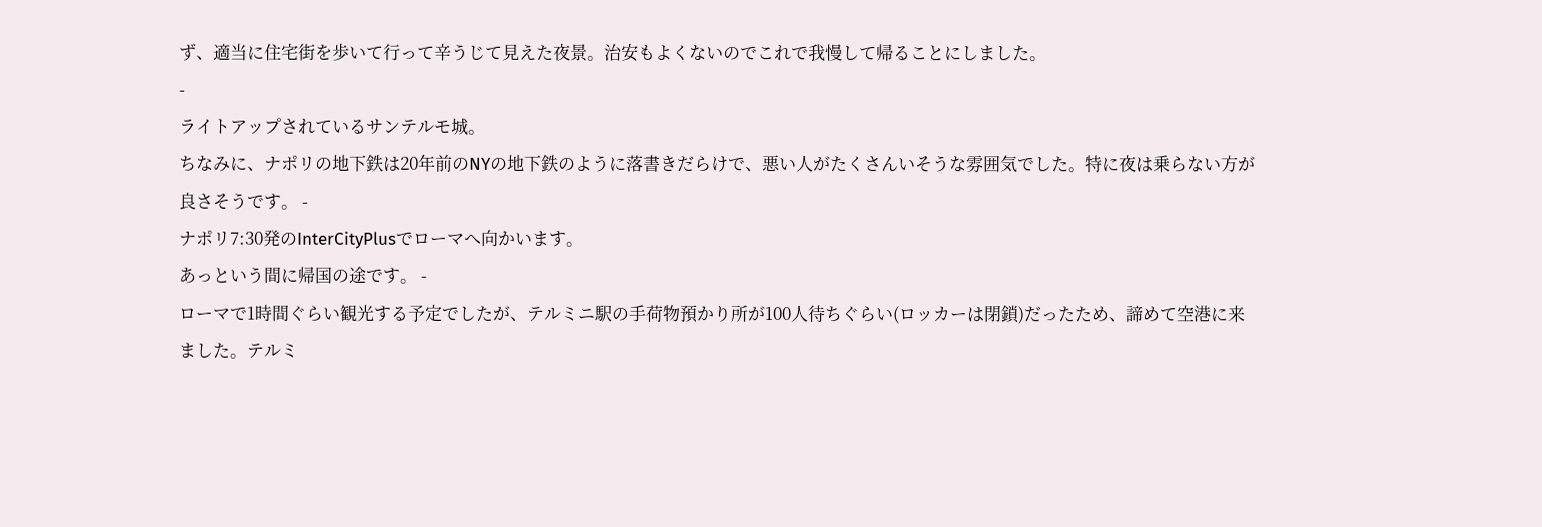ず、適当に住宅街を歩いて行って辛うじて見えた夜景。治安もよくないのでこれで我慢して帰ることにしました。
-
ライトアップされているサンテルモ城。
ちなみに、ナポリの地下鉄は20年前のNYの地下鉄のように落書きだらけで、悪い人がたくさんいそうな雰囲気でした。特に夜は乗らない方が良さそうです。 -
ナポリ7:30発のInterCityPlusでローマへ向かいます。
あっという間に帰国の途です。 -
ローマで1時間ぐらい観光する予定でしたが、テルミニ駅の手荷物預かり所が100人待ちぐらい(ロッカーは閉鎖)だったため、諦めて空港に来ました。テルミ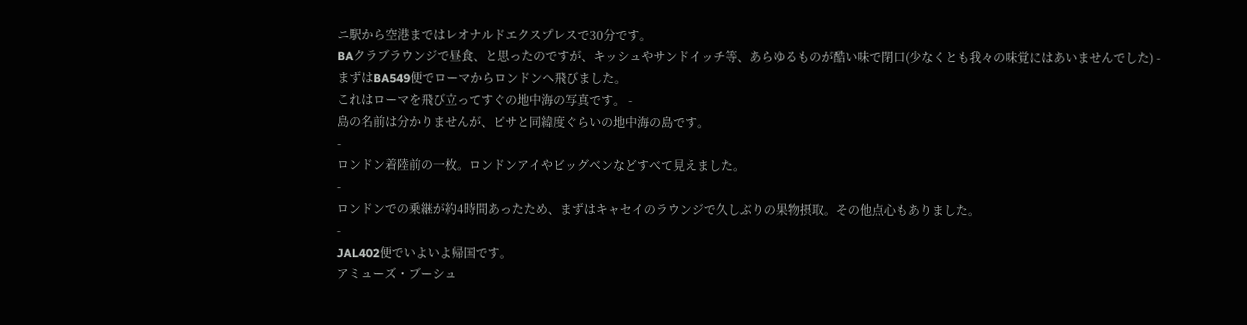ニ駅から空港まではレオナルドエクスプレスで30分です。
BAクラブラウンジで昼食、と思ったのですが、キッシュやサンドイッチ等、あらゆるものが酷い味で閉口(少なくとも我々の味覚にはあいませんでした) -
まずはBA549便でローマからロンドンへ飛びました。
これはローマを飛び立ってすぐの地中海の写真です。 -
島の名前は分かりませんが、ピサと同緯度ぐらいの地中海の島です。
-
ロンドン着陸前の一枚。ロンドンアイやビッグベンなどすべて見えました。
-
ロンドンでの乗継が約4時間あったため、まずはキャセイのラウンジで久しぶりの果物摂取。その他点心もありました。
-
JAL402便でいよいよ帰国です。
アミューズ・ブーシュ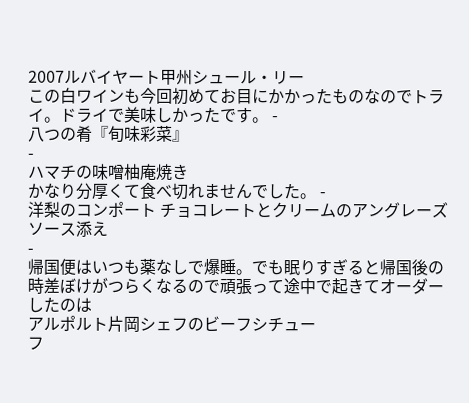2007ルバイヤート甲州シュール・リー
この白ワインも今回初めてお目にかかったものなのでトライ。ドライで美味しかったです。 -
八つの肴『旬味彩菜』
-
ハマチの味噌柚庵焼き
かなり分厚くて食べ切れませんでした。 -
洋梨のコンポート チョコレートとクリームのアングレーズソース添え
-
帰国便はいつも薬なしで爆睡。でも眠りすぎると帰国後の時差ぼけがつらくなるので頑張って途中で起きてオーダーしたのは
アルポルト片岡シェフのビーフシチュー
フ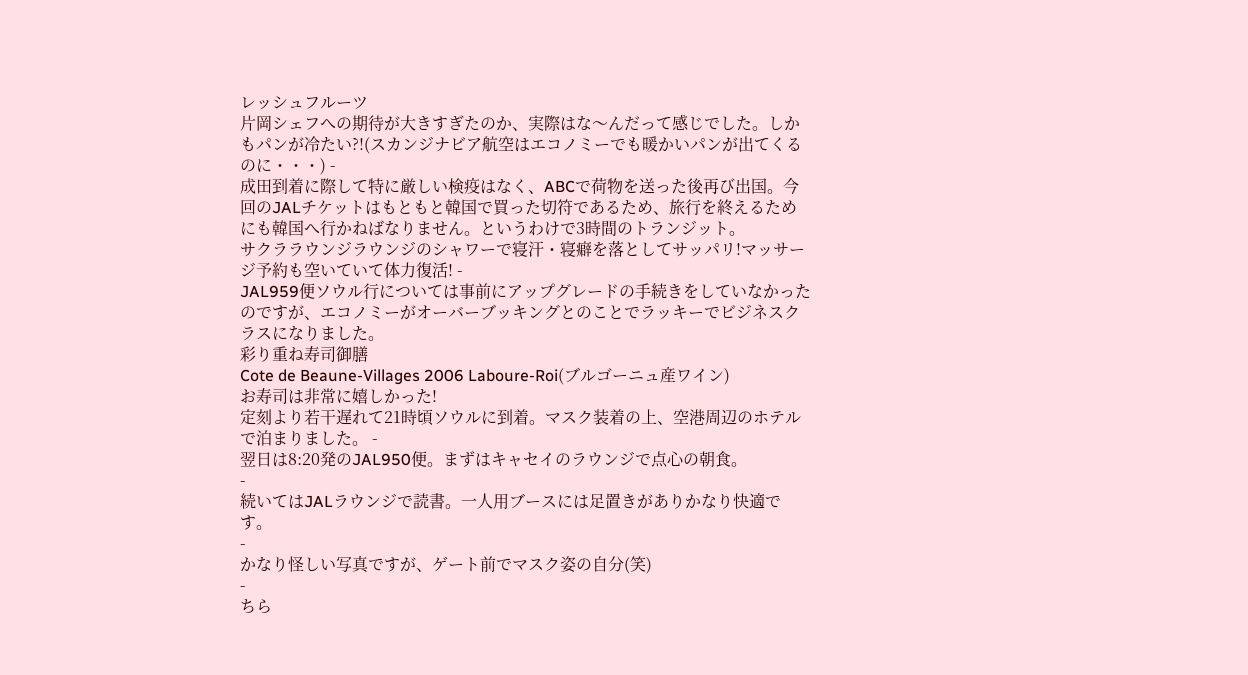レッシュフルーツ
片岡シェフへの期待が大きすぎたのか、実際はな〜んだって感じでした。しかもパンが冷たい?!(スカンジナビア航空はエコノミーでも暖かいパンが出てくるのに・・・) -
成田到着に際して特に厳しい検疫はなく、ABCで荷物を送った後再び出国。今回のJALチケットはもともと韓国で買った切符であるため、旅行を終えるためにも韓国へ行かねばなりません。というわけで3時間のトランジット。
サクララウンジラウンジのシャワーで寝汗・寝癖を落としてサッパリ!マッサージ予約も空いていて体力復活! -
JAL959便ソウル行については事前にアップグレードの手続きをしていなかったのですが、エコノミーがオーバーブッキングとのことでラッキーでビジネスクラスになりました。
彩り重ね寿司御膳
Cote de Beaune-Villages 2006 Laboure-Roi(ブルゴーニュ産ワイン)
お寿司は非常に嬉しかった!
定刻より若干遅れて21時頃ソウルに到着。マスク装着の上、空港周辺のホテルで泊まりました。 -
翌日は8:20発のJAL950便。まずはキャセイのラウンジで点心の朝食。
-
続いてはJALラウンジで読書。一人用ブースには足置きがありかなり快適です。
-
かなり怪しい写真ですが、ゲート前でマスク姿の自分(笑)
-
ちら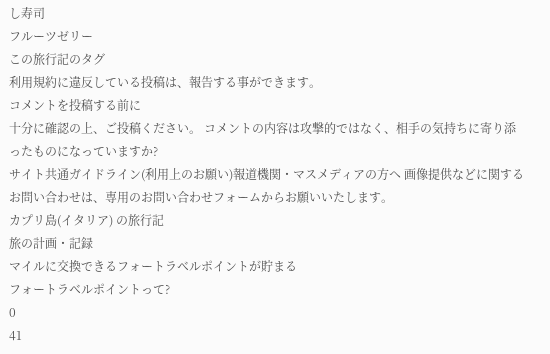し寿司
フルーツゼリー
この旅行記のタグ
利用規約に違反している投稿は、報告する事ができます。
コメントを投稿する前に
十分に確認の上、ご投稿ください。 コメントの内容は攻撃的ではなく、相手の気持ちに寄り添ったものになっていますか?
サイト共通ガイドライン(利用上のお願い)報道機関・マスメディアの方へ 画像提供などに関するお問い合わせは、専用のお問い合わせフォームからお願いいたします。
カプリ島(イタリア) の旅行記
旅の計画・記録
マイルに交換できるフォートラベルポイントが貯まる
フォートラベルポイントって?
0
41